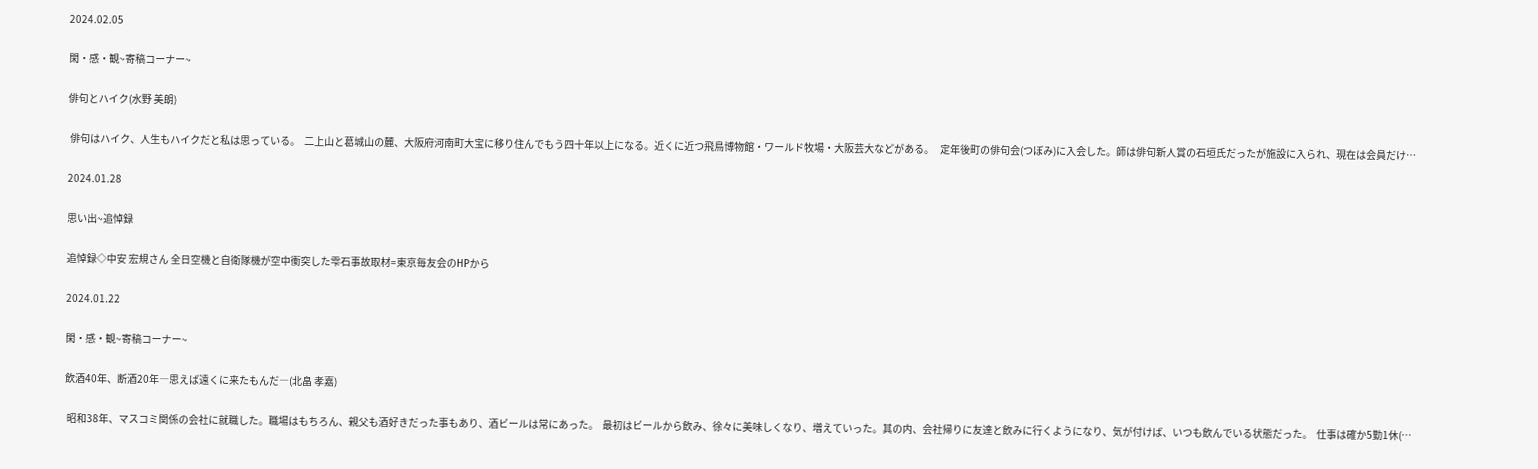2024.02.05

閑・感・観~寄稿コーナー~

俳句とハイク(水野 美朗)

 俳句はハイク、人生もハイクだと私は思っている。  二上山と葛城山の麓、大阪府河南町大宝に移り住んでもう四十年以上になる。近くに近つ飛鳥博物館・ワールド牧場・大阪芸大などがある。   定年後町の俳句会(つぼみ)に入会した。師は俳句新人賞の石垣氏だったが施設に入られ、現在は会員だけ…

2024.01.28

思い出~追悼録

追悼録◇中安 宏規さん 全日空機と自衛隊機が空中衝突した雫石事故取材=東京毎友会のHPから

2024.01.22

閑・感・観~寄稿コーナー~

飲酒40年、断酒20年―思えば遠くに来たもんだ―(北畠 孝嘉)

 昭和38年、マスコミ関係の会社に就職した。職場はもちろん、親父も酒好きだった事もあり、酒ビールは常にあった。  最初はビールから飲み、徐々に美味しくなり、増えていった。其の内、会社帰りに友達と飲みに行くようになり、気が付けば、いつも飲んでいる状態だった。  仕事は確か5勤1休(…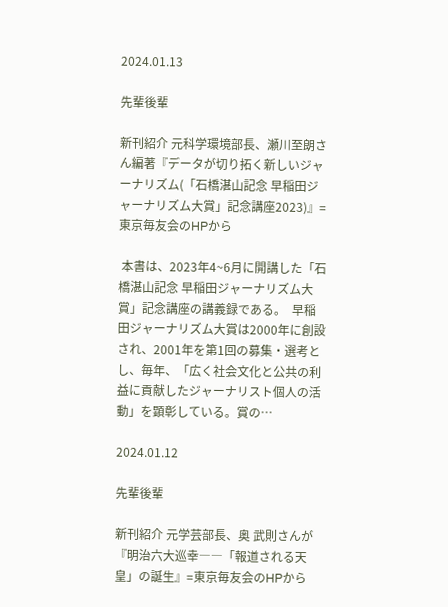2024.01.13

先輩後輩

新刊紹介 元科学環境部長、瀬川至朗さん編著『データが切り拓く新しいジャーナリズム(「石橋湛山記念 早稲田ジャーナリズム大賞」記念講座2023)』=東京毎友会のHPから

 本書は、2023年4~6月に開講した「石橋湛山記念 早稲田ジャーナリズム大賞」記念講座の講義録である。  早稲田ジャーナリズム大賞は2000年に創設され、2001年を第1回の募集・選考とし、毎年、「広く社会文化と公共の利益に貢献したジャーナリスト個人の活動」を顕彰している。賞の…

2024.01.12

先輩後輩

新刊紹介 元学芸部長、奥 武則さんが『明治六大巡幸――「報道される天皇」の誕生』=東京毎友会のHPから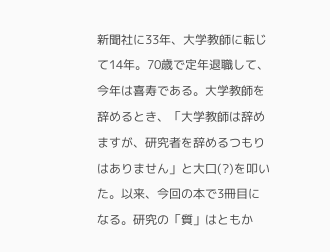新聞社に33年、大学教師に転じて14年。70歳で定年退職して、今年は喜寿である。大学教師を辞めるとき、「大学教師は辞めますが、研究者を辞めるつもりはありません」と大口(?)を叩いた。以来、今回の本で3冊目になる。研究の「質」はともか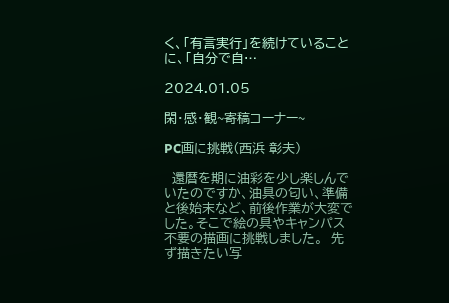く、「有言実行」を続けていることに、「自分で自…

2024.01.05

閑・感・観~寄稿コーナー~

PC画に挑戦(西浜 彰夫)

  還暦を期に油彩を少し楽しんでいたのですか、油具の匂い、準備と後始末など、前後作業が大変でした。そこで絵の具やキャンパス不要の描画に挑戦しました。  先ず描きたい写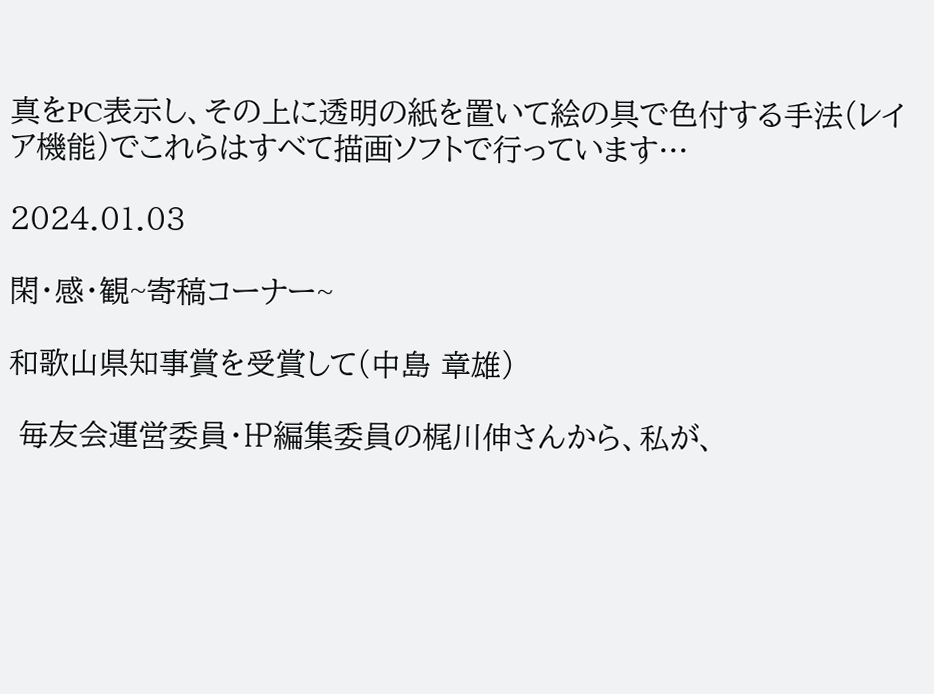真をPC表示し、その上に透明の紙を置いて絵の具で色付する手法(レイア機能)でこれらはすべて描画ソフトで行っています…

2024.01.03

閑・感・観~寄稿コーナー~

和歌山県知事賞を受賞して(中島 章雄)

 毎友会運営委員・㏋編集委員の梶川伸さんから、私が、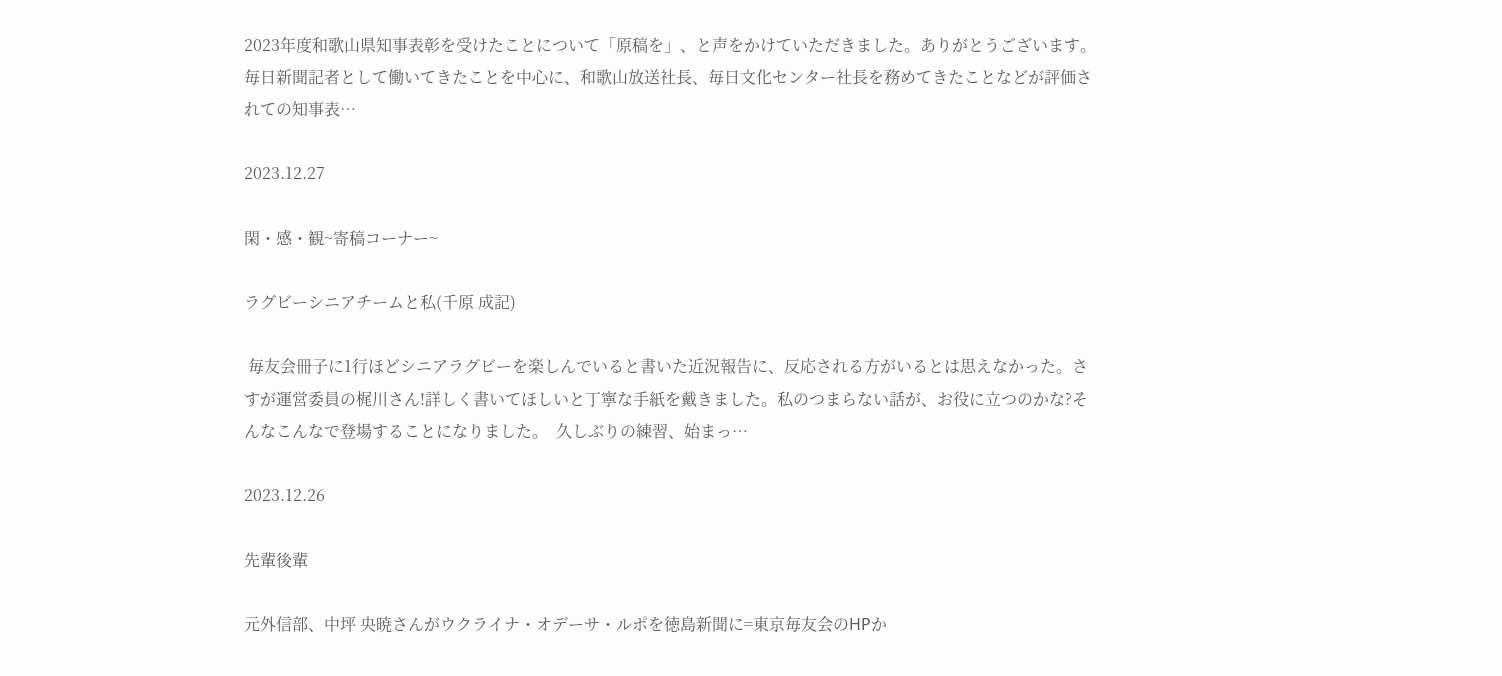2023年度和歌山県知事表彰を受けたことについて「原稿を」、と声をかけていただきました。ありがとうございます。毎日新聞記者として働いてきたことを中心に、和歌山放送社長、毎日文化センター社長を務めてきたことなどが評価されての知事表…

2023.12.27

閑・感・観~寄稿コーナー~

ラグビーシニアチームと私(千原 成記)

 毎友会冊子に1行ほどシニアラグビーを楽しんでいると書いた近況報告に、反応される方がいるとは思えなかった。さすが運営委員の梶川さん!詳しく書いてほしいと丁寧な手紙を戴きました。私のつまらない話が、お役に立つのかな?そんなこんなで登場することになりました。  久しぶりの練習、始まっ…

2023.12.26

先輩後輩

元外信部、中坪 央暁さんがウクライナ・オデーサ・ルポを徳島新聞に=東京毎友会のHPか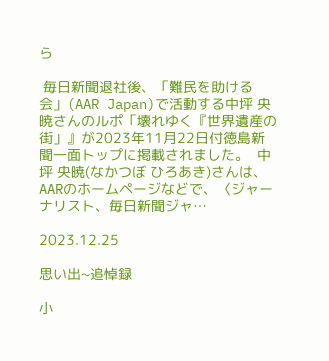ら

 毎日新聞退社後、「難民を助ける会」(AAR Japan)で活動する中坪 央暁さんのルポ「壊れゆく『世界遺産の街」』が2023年11月22日付徳島新聞一面トップに掲載されました。  中坪 央暁(なかつぼ ひろあき)さんは、AARのホームページなどで、〈ジャーナリスト、毎日新聞ジャ…

2023.12.25

思い出~追悼録

小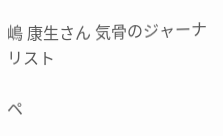嶋 康生さん 気骨のジャーナリスト

ペ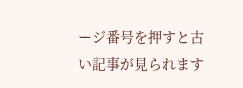ージ番号を押すと古い記事が見られます